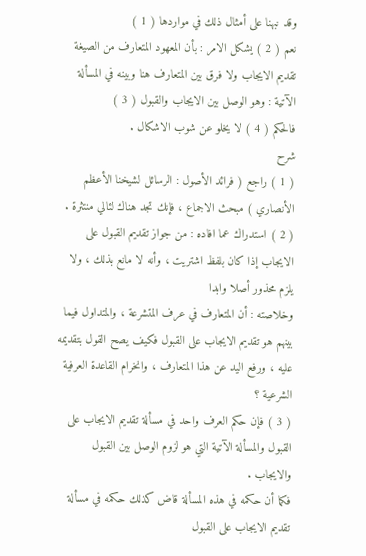وقد نبهنا على أمثال ذلك في مواردها ( 1 )
نعم ( 2 ) يشكل الامر : بأن المعهود المتعارف من الصيغة تقديم الايجاب ولا فرق بين المتعارف هنا وبينه في المسألة الآتية : وهو الوصل بين الايجاب والقبول ( 3 )
فالحكم ( 4 ) لا يخلو عن شوب الاشكال .
شرح
( 1 ) راجع ( فرائد الأصول : الرسائل لشيخنا الأعظم الأنصاري ) مبحث الاجماع ، فإنك تجد هناك لئالي منتثرة .
( 2 ) استدراك عما افاده : من جواز تقديم القبول على الايجاب إذا كان بلفظ اشتريت ، وأنه لا مانع بذلك ، ولا يلزم محذور أصلا وابدا
وخلاصته : أن المتعارف في عرف المتشرعة ، والمتداول فيما بينهم هو تقديم الايجاب على القبول فكيف يصح القول بتقديمه عليه ، ورفع اليد عن هذا المتعارف ، وانخرام القاعدة العرفية الشرعية ؟
( 3 ) فإن حكم العرف واحد في مسألة تقديم الايجاب على القبول والمسألة الآتية التي هو لزوم الوصل بين القبول والايجاب .
فكما أن حكمه في هذه المسألة قاض كذلك حكمه في مسألة تقديم الايجاب على القبول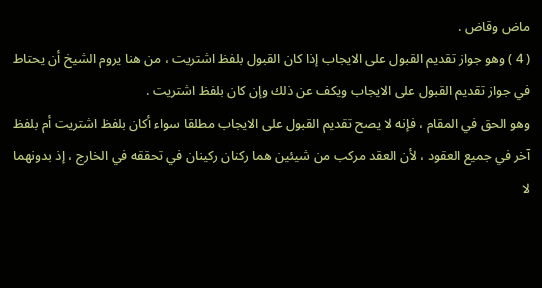ماض وقاض .
( 4 ) وهو جواز تقديم القبول على الايجاب إذا كان القبول بلفظ اشتريت ، من هنا يروم الشيخ أن يحتاط في جواز تقديم القبول على الايجاب ويكف عن ذلك وإن كان بلفظ اشتريت .
وهو الحق في المقام ، فإنه لا يصح تقديم القبول على الايجاب مطلقا سواء أكان بلفظ اشتريت أم بلفظ آخر في جميع العقود ، لأن العقد مركب من شيئين هما ركنان ركينان في تحققه في الخارج ، إذ بدونهما لا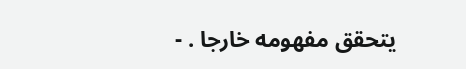يتحقق مفهومه خارجا . -